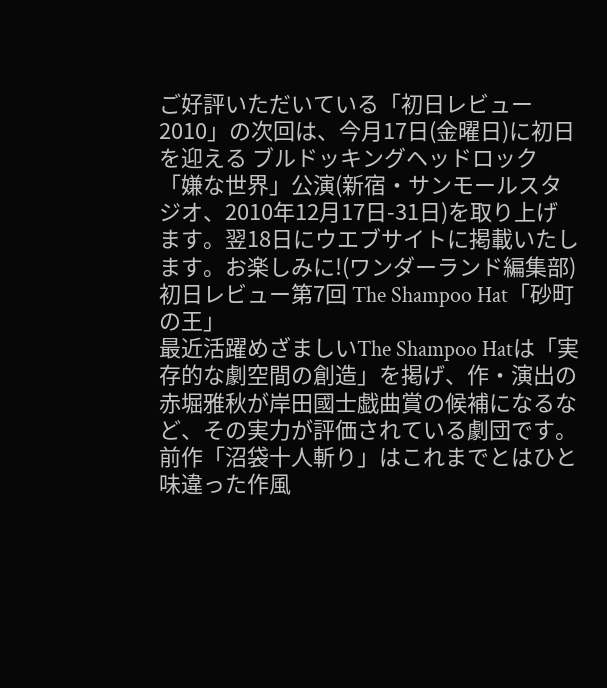ご好評いただいている「初日レビュー2010」の次回は、今月17日(金曜日)に初日を迎える ブルドッキングヘッドロック「嫌な世界」公演(新宿・サンモールスタジオ、2010年12月17日-31日)を取り上げます。翌18日にウエブサイトに掲載いたします。お楽しみに!(ワンダーランド編集部)
初日レビュー第7回 The Shampoo Hat「砂町の王」
最近活躍めざましいThe Shampoo Hatは「実存的な劇空間の創造」を掲げ、作・演出の赤堀雅秋が岸田國士戯曲賞の候補になるなど、その実力が評価されている劇団です。前作「沼袋十人斬り」はこれまでとはひと味違った作風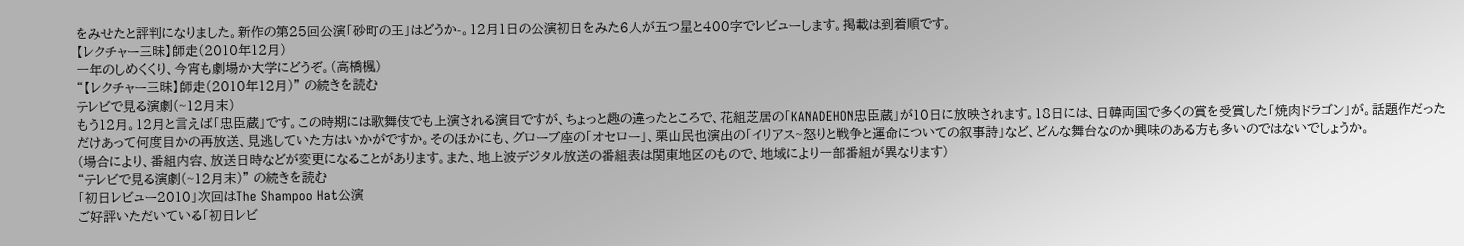をみせたと評判になりました。新作の第25回公演「砂町の王」はどうか-。12月1日の公演初日をみた6人が五つ星と400字でレビューします。掲載は到着順です。
【レクチャー三昧】師走(2010年12月)
一年のしめくくり、今宵も劇場か大学にどうぞ。(高橋楓)
“【レクチャー三昧】師走(2010年12月)” の続きを読む
テレビで見る演劇(~12月末)
もう12月。12月と言えば「忠臣蔵」です。この時期には歌舞伎でも上演される演目ですが、ちょっと趣の違ったところで、花組芝居の「KANADEHON忠臣蔵」が10日に放映されます。18日には、日韓両国で多くの賞を受賞した「焼肉ドラゴン」が。話題作だっただけあって何度目かの再放送、見逃していた方はいかがですか。そのほかにも、グローブ座の「オセロー」、栗山民也演出の「イリアス~怒りと戦争と運命についての叙事詩」など、どんな舞台なのか興味のある方も多いのではないでしょうか。
(場合により、番組内容、放送日時などが変更になることがあります。また、地上波デジタル放送の番組表は関東地区のもので、地域により一部番組が異なります)
“テレビで見る演劇(~12月末)” の続きを読む
「初日レビュー2010」次回はThe Shampoo Hat公演
ご好評いただいている「初日レビ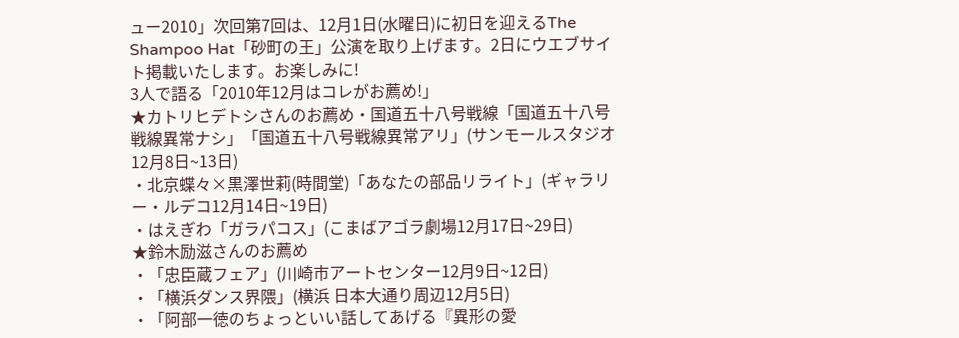ュー2010」次回第7回は、12月1日(水曜日)に初日を迎えるThe Shampoo Hat「砂町の王」公演を取り上げます。2日にウエブサイト掲載いたします。お楽しみに!
3人で語る「2010年12月はコレがお薦め!」
★カトリヒデトシさんのお薦め・国道五十八号戦線「国道五十八号戦線異常ナシ」「国道五十八号戦線異常アリ」(サンモールスタジオ12月8日~13日)
・北京蝶々×黒澤世莉(時間堂)「あなたの部品リライト」(ギャラリー・ルデコ12月14日~19日)
・はえぎわ「ガラパコス」(こまばアゴラ劇場12月17日~29日)
★鈴木励滋さんのお薦め
・「忠臣蔵フェア」(川崎市アートセンター12月9日~12日)
・「横浜ダンス界隈」(横浜 日本大通り周辺12月5日)
・「阿部一徳のちょっといい話してあげる『異形の愛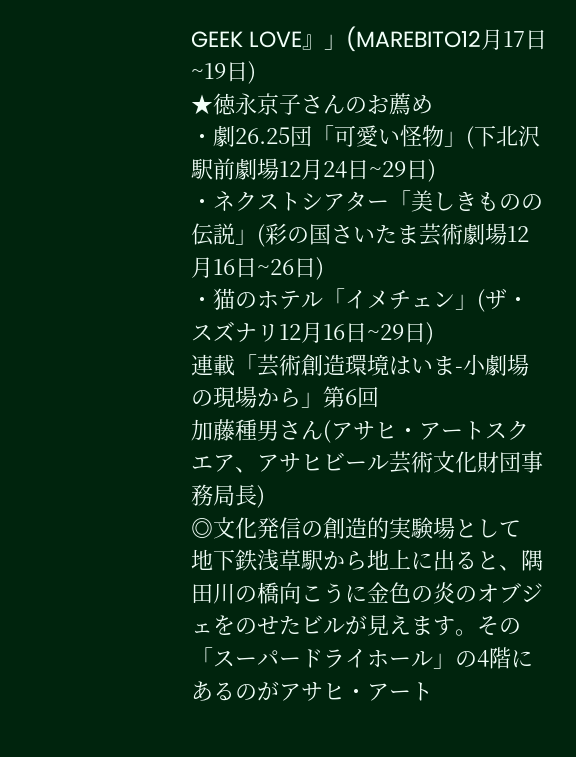GEEK LOVE』」(MAREBITO12月17日~19日)
★徳永京子さんのお薦め
・劇26.25団「可愛い怪物」(下北沢駅前劇場12月24日~29日)
・ネクストシアター「美しきものの伝説」(彩の国さいたま芸術劇場12月16日~26日)
・猫のホテル「イメチェン」(ザ・スズナリ12月16日~29日)
連載「芸術創造環境はいま-小劇場の現場から」第6回
加藤種男さん(アサヒ・アートスクエア、アサヒビール芸術文化財団事務局長)
◎文化発信の創造的実験場として
地下鉄浅草駅から地上に出ると、隅田川の橋向こうに金色の炎のオブジェをのせたビルが見えます。その「スーパードライホール」の4階にあるのがアサヒ・アート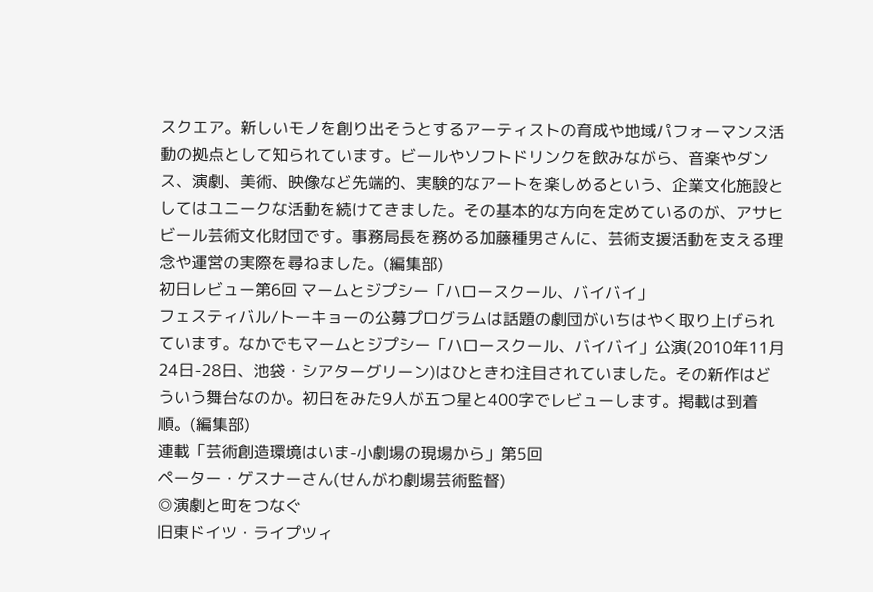スクエア。新しいモノを創り出そうとするアーティストの育成や地域パフォーマンス活動の拠点として知られています。ビールやソフトドリンクを飲みながら、音楽やダンス、演劇、美術、映像など先端的、実験的なアートを楽しめるという、企業文化施設としてはユニークな活動を続けてきました。その基本的な方向を定めているのが、アサヒビール芸術文化財団です。事務局長を務める加藤種男さんに、芸術支援活動を支える理念や運営の実際を尋ねました。(編集部)
初日レビュー第6回 マームとジプシー「ハロースクール、バイバイ」
フェスティバル/トーキョーの公募プログラムは話題の劇団がいちはやく取り上げられています。なかでもマームとジプシー「ハロースクール、バイバイ」公演(2010年11月24日-28日、池袋・シアターグリーン)はひときわ注目されていました。その新作はどういう舞台なのか。初日をみた9人が五つ星と400字でレビューします。掲載は到着順。(編集部)
連載「芸術創造環境はいま-小劇場の現場から」第5回
ペーター・ゲスナーさん(せんがわ劇場芸術監督)
◎演劇と町をつなぐ
旧東ドイツ・ライプツィ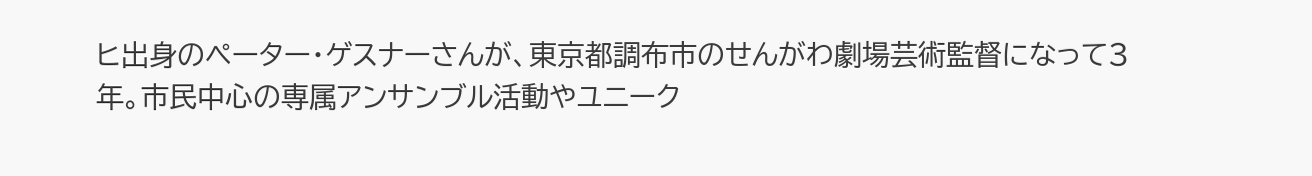ヒ出身のペーター・ゲスナーさんが、東京都調布市のせんがわ劇場芸術監督になって3年。市民中心の専属アンサンブル活動やユニーク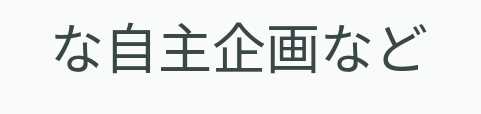な自主企画など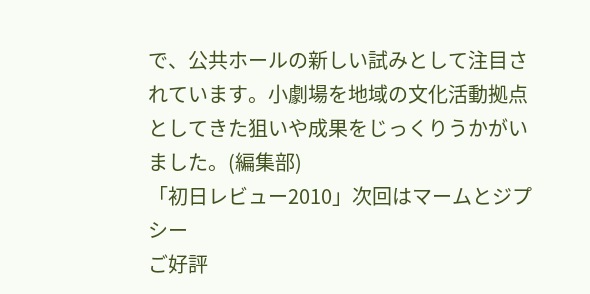で、公共ホールの新しい試みとして注目されています。小劇場を地域の文化活動拠点としてきた狙いや成果をじっくりうかがいました。(編集部)
「初日レビュー2010」次回はマームとジプシー
ご好評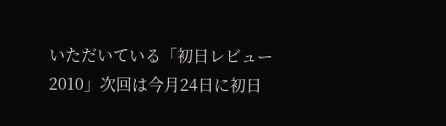いただいている「初日レビュー2010」次回は今月24日に初日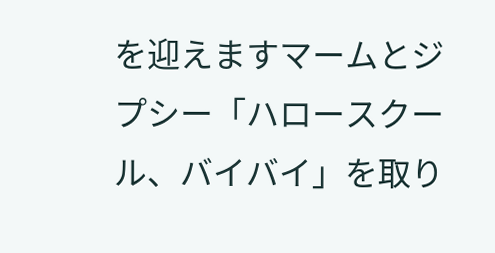を迎えますマームとジプシー「ハロースクール、バイバイ」を取り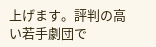上げます。評判の高い若手劇団で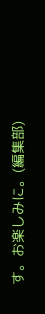す。お楽しみに。(編集部)